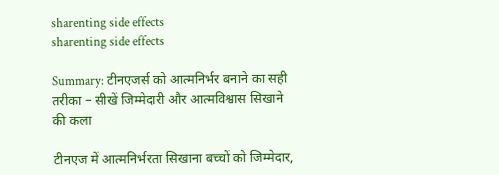sharenting side effects
sharenting side effects

Summary: टीनएजर्स को आत्मनिर्भर बनाने का सही तरीका – सीखें जिम्मेदारी और आत्मविश्वास सिखाने की कला

टीनएज में आत्मनिर्भरता सिखाना बच्चों को जिम्मेदार,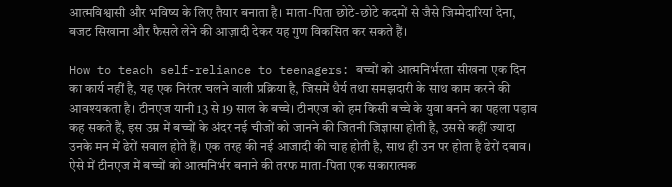आत्मविश्वासी और भविष्य के लिए तैयार बनाता है। माता-पिता छोटे-छोटे कदमों से जैसे जिम्मेदारियां देना, बजट सिखाना और फैसले लेने की आज़ादी देकर यह गुण विकसित कर सकते हैं।

How to teach self-reliance to teenagers: बच्चों को आत्मनिर्भरता सीखना एक दिन का कार्य नहीं है, यह एक निरंतर चलने वाली प्रक्रिया है, जिसमें धैर्य तथा समझदारी के साथ काम करने की आवश्यकता है। टीनएज यानी 13 से 19 साल के बच्चे। टीनएज को हम किसी बच्चे के युवा बनने का पहला पड़ाव कह सकते हैं, इस उम्र में बच्चों के अंदर नई चीजों को जानने की जितनी जिज्ञासा होती है, उससे कहीं ज्यादा उनके मन में ढेरों सवाल होते हैं। एक तरह की नई आजादी की चाह होती है, साथ ही उन पर होता है ढेरों दबाव। ऐसे में टीनएज में बच्चों को आत्मनिर्भर बनाने की तरफ माता-पिता एक सकारात्मक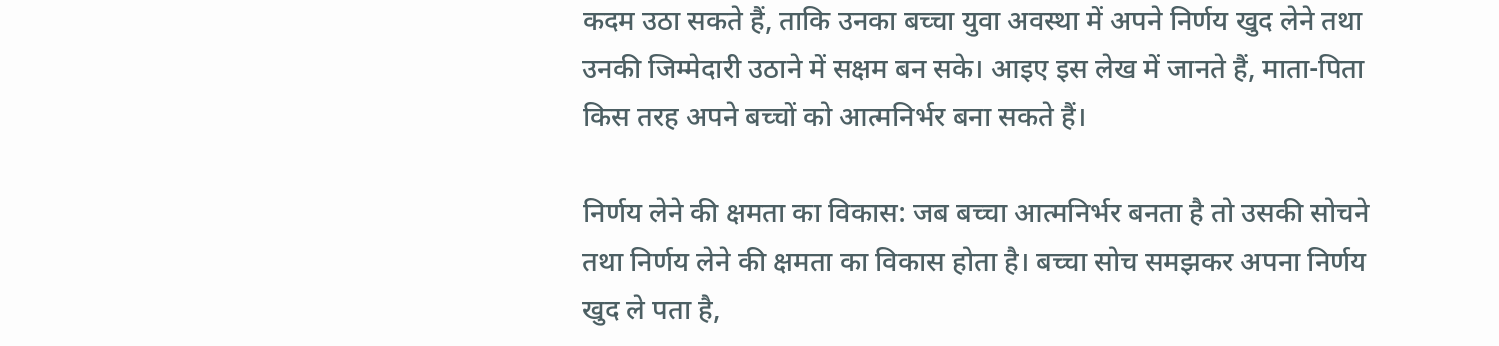कदम उठा सकते हैं, ताकि उनका बच्चा युवा अवस्था में अपने निर्णय खुद लेने तथा उनकी जिम्मेदारी उठाने में सक्षम बन सके। आइए इस लेख में जानते हैं, माता-पिता किस तरह अपने बच्चों को आत्मनिर्भर बना सकते हैं।

निर्णय लेने की क्षमता का विकास: जब बच्चा आत्मनिर्भर बनता है तो उसकी सोचने तथा निर्णय लेने की क्षमता का विकास होता है। बच्चा सोच समझकर अपना निर्णय खुद ले पता है,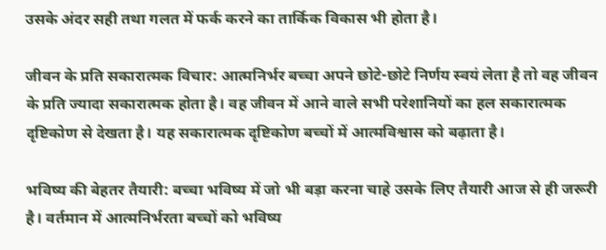उसके अंदर सही तथा गलत में फर्क करने का तार्किक विकास भी होता है।

जीवन के प्रति सकारात्मक विचार: आत्मनिर्भर बच्चा अपने छोटे-छोटे निर्णय स्वयं लेता है तो वह जीवन के प्रति ज्यादा सकारात्मक होता है। वह जीवन में आने वाले सभी परेशानियों का हल सकारात्मक दृष्टिकोण से देखता है। यह सकारात्मक दृष्टिकोण बच्चों में आत्मविश्वास को बढ़ाता है।

भविष्य की बेहतर तैयारी: बच्चा भविष्य में जो भी बड़ा करना चाहे उसके लिए तैयारी आज से ही जरूरी है। वर्तमान में आत्मनिर्भरता बच्चों को भविष्य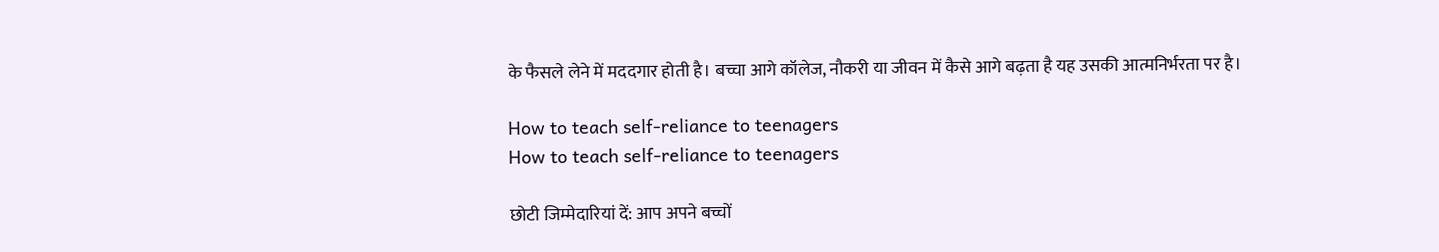के फैसले लेने में मददगार होती है। बच्चा आगे कॉलेज, नौकरी या जीवन में कैसे आगे बढ़ता है यह उसकी आत्मनिर्भरता पर है।

How to teach self-reliance to teenagers
How to teach self-reliance to teenagers

छोटी जिम्मेदारियां दें: आप अपने बच्चों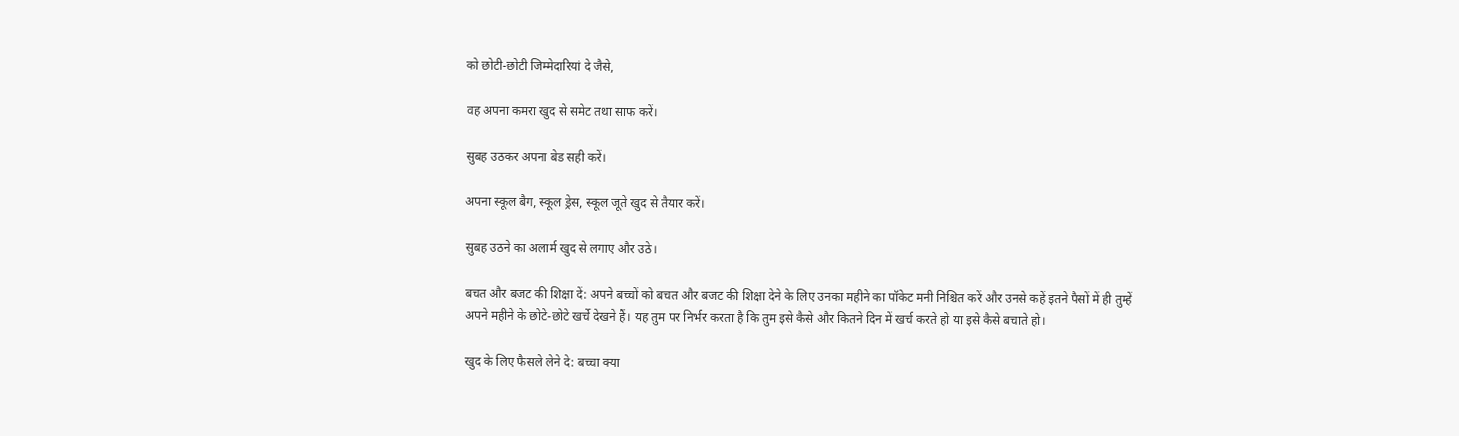को छोटी-छोटी जिम्मेदारियां दे जैसे,

वह अपना कमरा खुद से समेट तथा साफ करें।

सुबह उठकर अपना बेड सही करें।

अपना स्कूल बैग, स्कूल ड्रेस, स्कूल जूते खुद से तैयार करें।

सुबह उठने का अलार्म खुद से लगाए और उठे।

बचत और बजट की शिक्षा दें: अपने बच्चों को बचत और बजट की शिक्षा देने के लिए उनका महीने का पॉकेट मनी निश्चित करें और उनसे कहें इतने पैसों में ही तुम्हें अपने महीने के छोटे-छोटे खर्चे देखने हैं। यह तुम पर निर्भर करता है कि तुम इसे कैसे और कितने दिन में खर्च करते हो या इसे कैसे बचाते हो।

खुद के लिए फैसले लेने दे: बच्चा क्या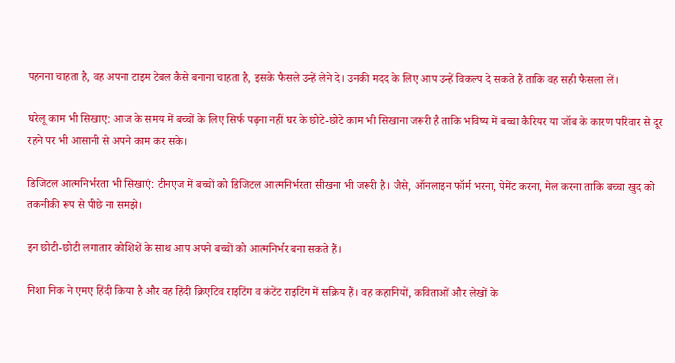पहनना चाहता है, वह अपना टाइम टेबल कैसे बनाना चाहता है, इसके फैसले उन्हें लेने दे। उनकी मदद के लिए आप उन्हें विकल्प दे सकते हैं ताकि वह सही फैसला लें।

घरेलू काम भी सिखाए: आज के समय में बच्चों के लिए सिर्फ पढ़ना नहीं घर के छोटे-छोटे काम भी सिखाना जरूरी है ताकि भविष्य में बच्चा कैरियर या जॉब के कारण परिवार से दूर रहने पर भी आसानी से अपने काम कर सके।

डिजिटल आत्मनिर्भरता भी सिखाएं: टीनएज में बच्चों को डिजिटल आत्मनिर्भरता सीखना भी जरूरी है। जैसे, ऑनलाइन फॉर्म भरना, पेमेंट करना, मेल करना ताकि बच्चा खुद को तकनीकी रूप से पीछे ना समझे।

इन छोटी-छोटी लगातार कोशिशें के साथ आप अपने बच्चों को आत्मनिर्भर बना सकते हैं।

निशा निक ने एमए हिंदी किया है और वह हिंदी क्रिएटिव राइटिंग व कंटेंट राइटिंग में सक्रिय हैं। वह कहानियों, कविताओं और लेखों के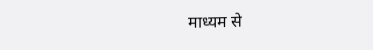माध्यम से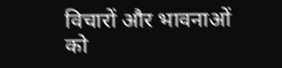विचारों और भावनाओं को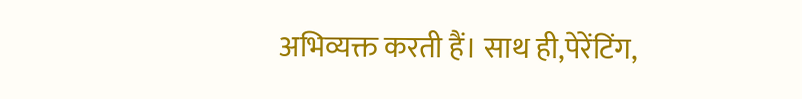अभिव्यक्त करती हैं। साथ ही,पेरेंटिंग,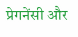प्रेगनेंसी और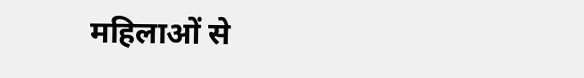महिलाओं से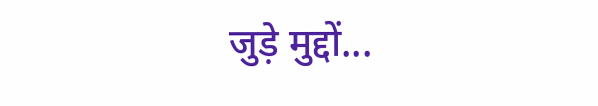जुड़े मुद्दों...